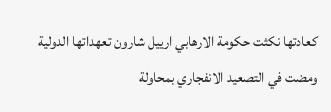كعادتها نكثت حكومة الارهابي ارييل شارون تعهداتها الدولية ومضت في التصعيد الانفجاري بمحاولة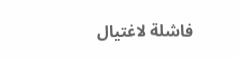فاشلة لاغتيال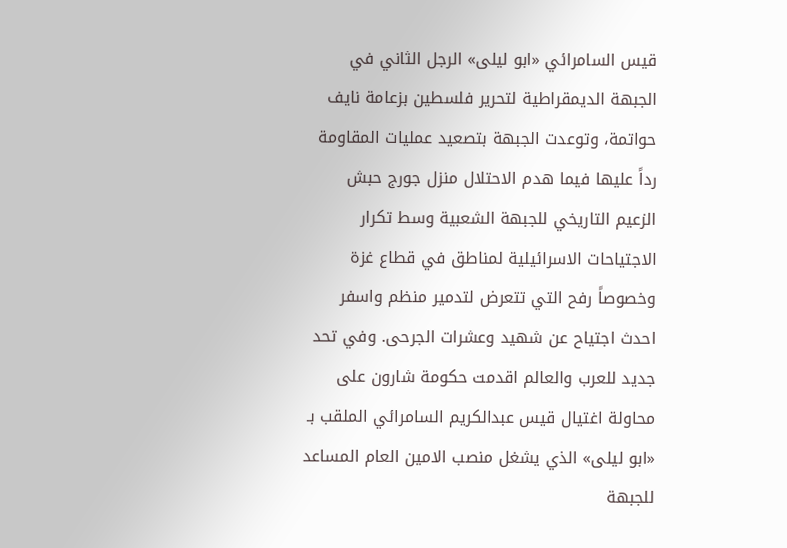قيس السامرائي «ابو ليلى» الرجل الثاني في الجبهة الديمقراطية لتحرير فلسطين بزعامة نايف حواتمة، وتوعدت الجبهة بتصعيد عمليات المقاومة رداً عليها فيما هدم الاحتلال منزل جورج حبش الزعيم التاريخي للجبهة الشعبية وسط تكرار الاجتياحات الاسرائيلية لمناطق في قطاع غزة وخصوصاً رفح التي تتعرض لتدمير منظم واسفر احدث اجتياح عن شهيد وعشرات الجرحى. وفي تحد جديد للعرب والعالم اقدمت حكومة شارون على محاولة اغتيال قيس عبدالكريم السامرائي الملقب بـ «ابو ليلى» الذي يشغل منصب الامين العام المساعد للجبهة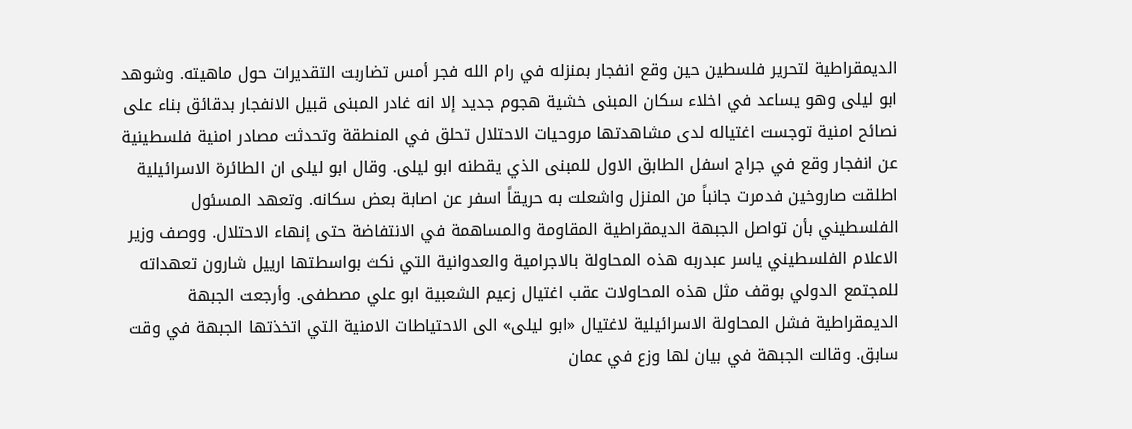الديمقراطية لتحرير فلسطين حين وقع انفجار بمنزله في رام الله فجر أمس تضاربت التقديرات حول ماهيته. وشوهد ابو ليلى وهو يساعد في اخلاء سكان المبنى خشية هجوم جديد إلا انه غادر المبنى قبيل الانفجار بدقائق بناء على نصائح امنية توجست اغتياله لدى مشاهدتها مروحيات الاحتلال تحلق في المنطقة وتحدثت مصادر امنية فلسطينية عن انفجار وقع في جراج اسفل الطابق الاول للمبنى الذي يقطنه ابو ليلى. وقال ابو ليلى ان الطائرة الاسرائيلية اطلقت صاروخين فدمرت جانباً من المنزل واشعلت به حريقاً اسفر عن اصابة بعض سكانه. وتعهد المسئول الفلسطيني بأن تواصل الجبهة الديمقراطية المقاومة والمساهمة في الانتفاضة حتى إنهاء الاحتلال. ووصف وزير الاعلام الفلسطيني ياسر عبدربه هذه المحاولة بالاجرامية والعدوانية التي نكث بواسطتها ارييل شارون تعهداته للمجتمع الدولي بوقف مثل هذه المحاولات عقب اغتيال زعيم الشعبية ابو علي مصطفى. وأرجعت الجبهة الديمقراطية فشل المحاولة الاسرائيلية لاغتيال «ابو ليلى» الى الاحتياطات الامنية التي اتخذتها الجبهة في وقت سابق. وقالت الجبهة في بيان لها وزع في عمان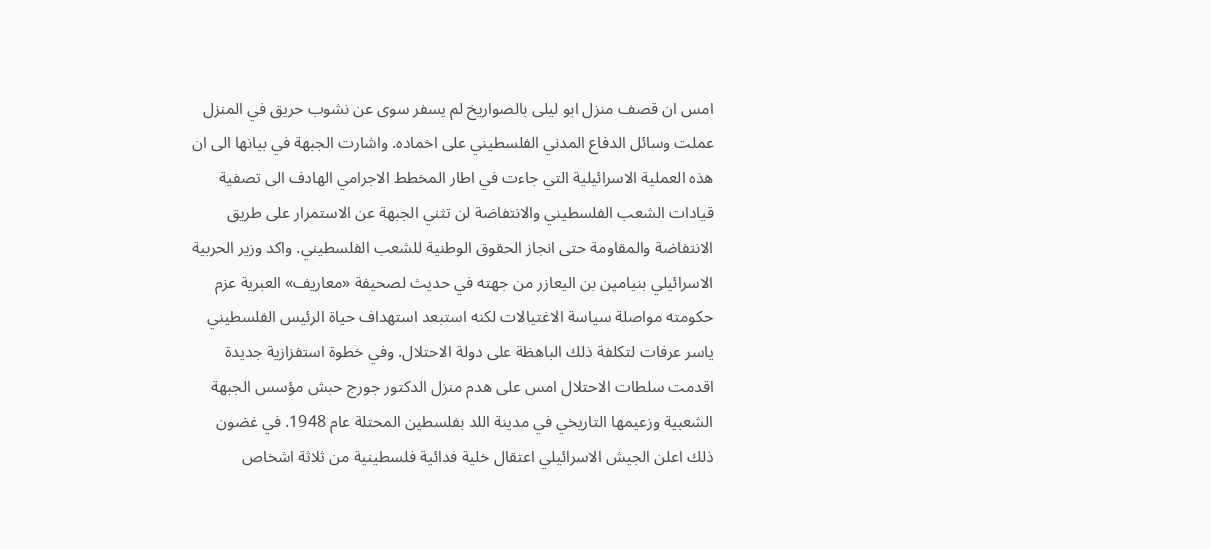امس ان قصف منزل ابو ليلى بالصواريخ لم يسفر سوى عن نشوب حريق في المنزل عملت وسائل الدفاع المدني الفلسطيني على اخماده. واشارت الجبهة في بيانها الى ان هذه العملية الاسرائيلية التي جاءت في اطار المخطط الاجرامي الهادف الى تصفية قيادات الشعب الفلسطيني والانتفاضة لن تثني الجبهة عن الاستمرار على طريق الانتفاضة والمقاومة حتى انجاز الحقوق الوطنية للشعب الفلسطيني. واكد وزير الحربية الاسرائيلي بنيامين بن اليعازر من جهته في حديث لصحيفة «معاريف» العبرية عزم حكومته مواصلة سياسة الاغتيالات لكنه استبعد استهداف حياة الرئيس الفلسطيني ياسر عرفات لتكلفة ذلك الباهظة على دولة الاحتلال. وفي خطوة استفزازية جديدة اقدمت سلطات الاحتلال امس على هدم منزل الدكتور جورج حبش مؤسس الجبهة الشعبية وزعيمها التاريخي في مدينة اللد بفلسطين المحتلة عام 1948. في غضون ذلك اعلن الجيش الاسرائيلي اعتقال خلية فدائية فلسطينية من ثلاثة اشخاص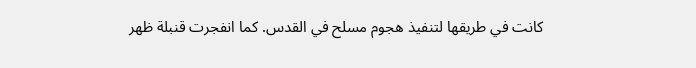كانت في طريقها لتنفيذ هجوم مسلح في القدس. كما انفجرت قنبلة ظهر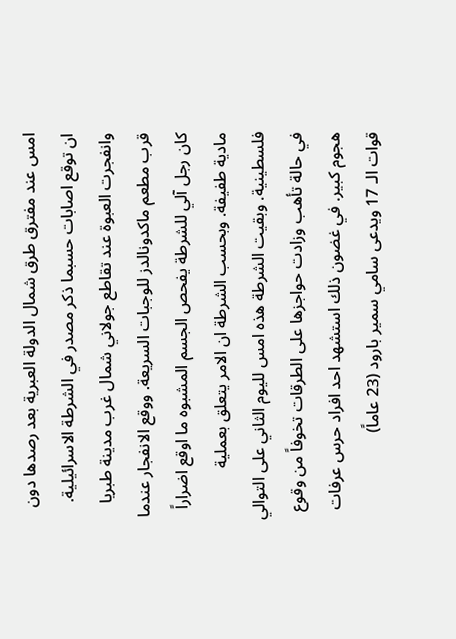امس عند مفترق طرق شمال الدولة العبرية بعد رصدها دون ان توقع اصابات حسبما ذكر مصدر في الشرطة الاسرائيلية. وانفجرت العبوة عند تقاطع جولاني شمال غرب مدينة طبريا قرب مطعم ماكدونالدز للوجبات السريعة. ووقع الانفجار عندما كان رجل آلي للشرطة يفحص الجسم المشبوه ما اوقع اضراراً مادية طفيفة. وبحسب الشرطة ان الامر يتعلق بعملية فلسطينية. وبقيت الشرطة هذه امس لليوم الثاني على التوالي في حالة تأهب وزادت حواجزها على الطرقات تخوفاً من وقوع هجوم كبير. في غضون ذلك استشهد احد افراد حرس عرفات قوات الـ 17 ويدعى سامي سمير بارود (23 عاماً)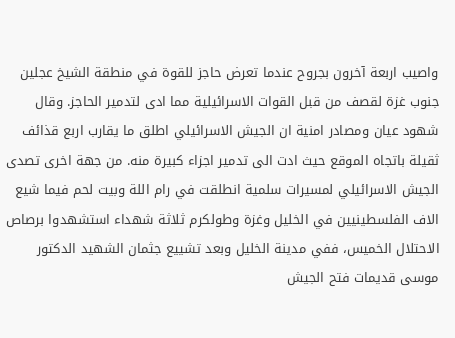واصيب اربعة آخرون بجروح عندما تعرض حاجز للقوة في منطقة الشيخ عجلين جنوب غزة لقصف من قبل القوات الاسرائيلية مما ادى لتدمير الحاجز. وقال شهود عيان ومصادر امنية ان الجيش الاسرائيلي اطلق ما يقارب اربع قذائف ثقيلة باتجاه الموقع حيث ادت الى تدمير اجزاء كبيرة منه. من جهة اخرى تصدى الجيش الاسرائيلي لمسيرات سلمية انطلقت في رام اللة وبيت لحم فيما شيع الاف الفلسطينيين في الخليل وغزة وطولكرم ثلاثة شهداء استشهدوا برصاص الاحتلال الخميس، ففي مدينة الخليل وبعد تشييع جثمان الشهيد الدكتور موسى قديمات فتح الجيش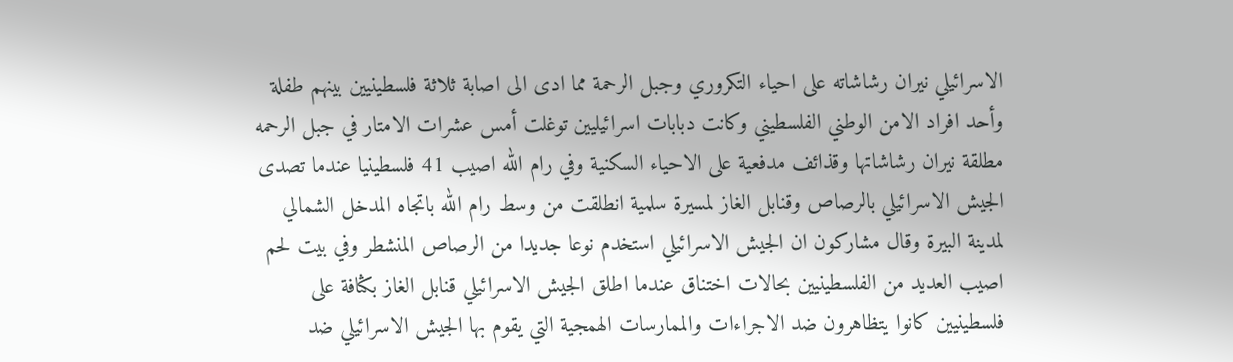الاسرائيلي نيران رشاشاته على احياء التكروري وجبل الرحمة مما ادى الى اصابة ثلاثة فلسطينيين بينهم طفلة وأحد افراد الامن الوطني الفلسطيني وكانت دبابات اسرائيليين توغلت أمس عشرات الامتار في جبل الرحمه مطلقة نيران رشاشاتها وقذائف مدفعية على الاحياء السكنية وفي رام الله اصيب 41 فلسطينيا عندما تصدى الجيش الاسرائيلي بالرصاص وقنابل الغاز لمسيرة سلمية انطلقت من وسط رام الله باتجاه المدخل الشمالي لمدينة البيرة وقال مشاركون ان الجيش الاسرائيلي استخدم نوعا جديدا من الرصاص المنشطر وفي بيت لحم اصيب العديد من الفلسطينيين بحالات اختناق عندما اطلق الجيش الاسرائيلي قنابل الغاز بكثافة على فلسطينيين كانوا يتظاهرون ضد الاجراءات والممارسات الهمجية التي يقوم بها الجيش الاسرائيلي ضد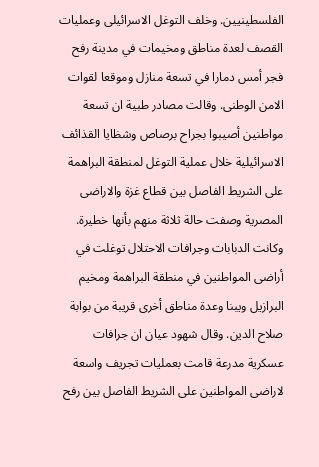الفلسطينيين. وخلف التوغل الاسرائيلى وعمليات القصف لعدة مناطق ومخيمات في مدينة رفح فجر أمس دمارا في تسعة منازل وموقعا لقوات الامن الوطنى. وقالت مصادر طبية ان تسعة مواطنين أصيبوا بجراح برصاص وشظايا القذائف الاسرائيلية خلال عملية التوغل لمنطقة البراهمة على الشريط الفاصل بين قطاع غزة والاراضى المصرية وصفت حالة ثلاثة منهم بأنها خطيرة. وكانت الدبابات وجرافات الاحتلال توغلت في أراضى المواطنين في منطقة البراهمة ومخيم البرازيل ويبنا وعدة مناطق أخرى قريبة من بوابة صلاح الدين. وقال شهود عيان ان جرافات عسكرية مدرعة قامت بعمليات تجريف واسعة لاراضى المواطنين على الشريط الفاصل بين رفح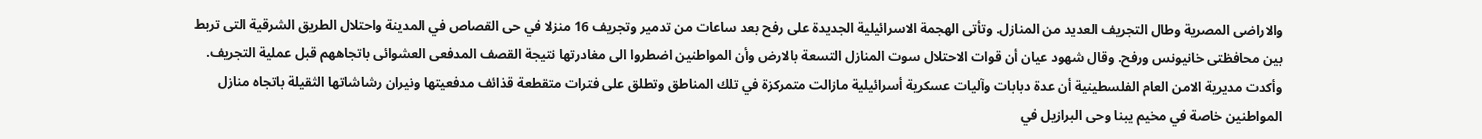والاراضى المصرية وطال التجريف العديد من المنازل. وتأتى الهجمة الاسرائيلية الجديدة على رفح بعد ساعات من تدمير وتجريف 16 منزلا في حى القصاص في المدينة واحتلال الطريق الشرقية التى تربط بين محافظتى خانيونس ورفح. وقال شهود عيان أن قوات الاحتلال سوت المنازل التسعة بالارض وأن المواطنين اضطروا الى مغادرتها نتيجة القصف المدفعى العشوائى باتجاههم قبل عملية التجريف. وأكدت مديرية الامن العام الفلسطينية أن عدة دبابات وآليات عسكرية أسرائيلية مازالت متمركزة في تلك المناطق وتطلق على فترات متقطعة قذائف مدفعيتها ونيران رشاشاتها الثقيلة باتجاه منازل المواطنين خاصة في مخيم يبنا وحى البرازيل في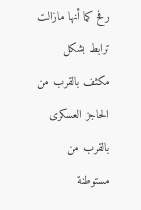رفح كما أنها مازالت ترابط بشكل مكثف بالقرب من الحاجز العسكرى بالقرب من مستوطنة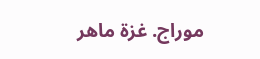موراج. غزة ماهر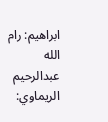ابراهيم: رام الله عبدالرحيم الريماوي: